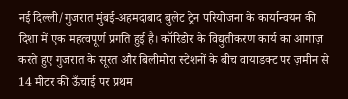नई दिल्ली/गुजरात मुंबई-अहमदाबाद बुलेट ट्रेन परियोजना के कार्यान्वयन की दिशा में एक महत्वपूर्ण प्रगति हुई है। कॉरिडोर के विद्युतीकरण कार्य का आगाज़ करते हुए गुजरात के सूरत और बिलीमोरा स्टेशनों के बीच वायाडक्ट पर ज़मीन से 14 मीटर की ऊँचाई पर प्रथम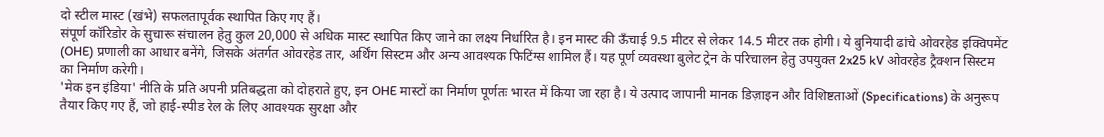दो स्टील मास्ट (खंभे) सफलतापूर्वक स्थापित किए गए हैं।
संपूर्ण कॉरिडोर के सुचारू संचालन हेतु कुल 20,000 से अधिक मास्ट स्थापित किए जाने का लक्ष्य निर्धारित है। इन मास्ट की ऊँचाई 9.5 मीटर से लेकर 14.5 मीटर तक होगी। ये बुनियादी ढांचे ओवरहेड इक्विपमेंट (OHE) प्रणाली का आधार बनेंगे, जिसके अंतर्गत ओवरहेड तार, अर्थिंग सिस्टम और अन्य आवश्यक फिटिंग्स शामिल हैं। यह पूर्ण व्यवस्था बुलेट ट्रेन के परिचालन हेतु उपयुक्त 2x25 kV ओवरहेड ट्रैक्शन सिस्टम का निर्माण करेगी।
'मेक इन इंडिया' नीति के प्रति अपनी प्रतिबद्धता को दोहराते हुए, इन OHE मास्टों का निर्माण पूर्णतः भारत में किया जा रहा है। ये उत्पाद जापानी मानक डिज़ाइन और विशिष्टताओं (Specifications) के अनुरूप तैयार किए गए हैं, जो हाई-स्पीड रेल के लिए आवश्यक सुरक्षा और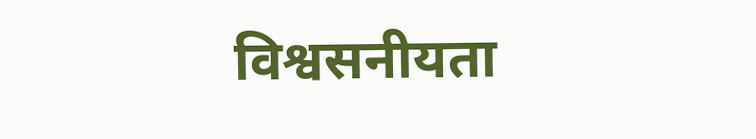विश्वसनीयता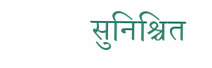सुनिश्चित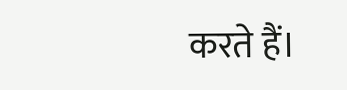करते हैं।